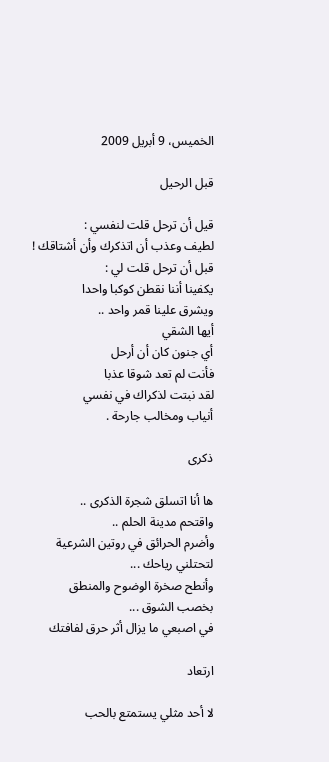الخميس، 9 أبريل 2009

قبل الرحيل

قيل أن ترحل قلت لنفسي :
لطيف وعذب أن اتذكرك وأن أشتاقك !
قبل أن ترحل قلت لي :
يكفينا أننا نقطن كوكبا واحدا
ويشرق علينا قمر واحد ..
أيها الشقي
أي جنون كان أن أرحل
فأنت لم تعد شوقا عذبا
لقد نبتت لذكراك في نفسي
أنياب ومخالب جارحة .

ذكرى

ها أنا اتسلق شجرة الذكرى ..
واقتحم مدينة الحلم ..
وأضرم الحرائق في روتين الشرعية
لتحتلني رياحك ...
وأنطح صخرة الوضوح والمنطق
بخصب الشوق ...
في اصبعي ما يزال أثر حرق لفافتك

ارتعاد

لا أحد مثلي يستمتع بالحب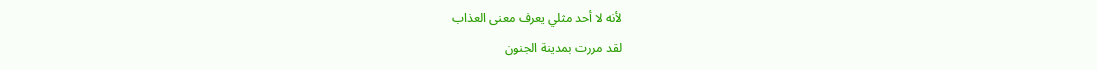لأنه لا أحد مثلي يعرف معنى العذاب
لقد مررت بمدينة الجنون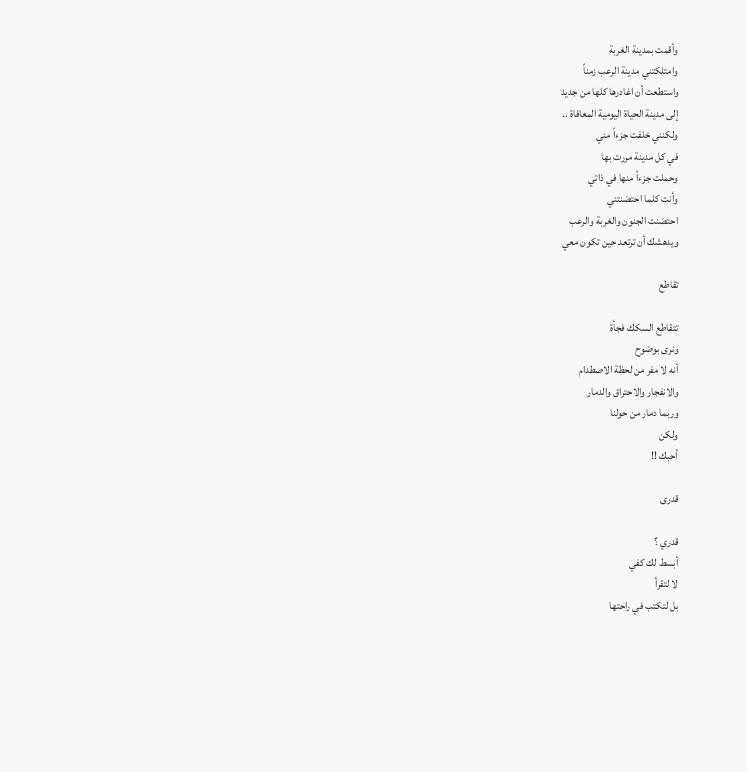وأقمت بمدينة الغربة
وامتلكتني مدينة الرعب زمناً
واستطعت أن اغادرها كلها من جديد
إلى مدينة الحياة اليومية المعافاة ..
ولكنني خلفت جزءاً مني
في كل مدينة مررت بها
وحملت جزءاً منها في ذاتي
وأنت كلما احتضنتني
احتضنت الجنون والغربة والرعب
ويدهشك أن ترتعد حين تكون معي

تقاطع

تتقاطع السكك فجأة
ونرى بوضوح
أنه لا مفر من لحظة الاصطدام
والانفجار والاحتراق والدمار
وربما دمار من حولنا
ولكن
أحبك !!

قدرى

قدري ؟
أبسط لك كفي
لا لتقرأ
بل لتكتب في راحتها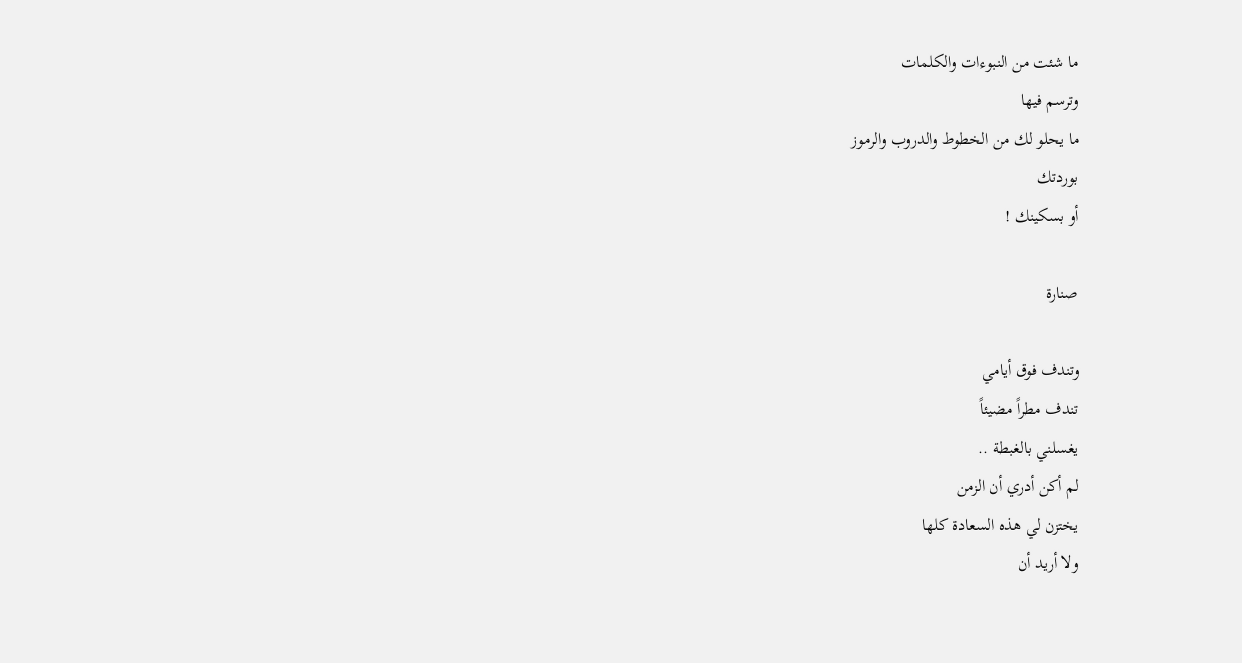ما شئت من النبوءات والكلمات
وترسم فيها
ما يحلو لك من الخطوط والدروب والرموز
بوردتك
أو بسكينك !

صنارة

وتندف فوق أيامي
تندف مطراً مضيئاً
يغسلني بالغبطة ..
لم أكن أدري أن الزمن
يختزن لي هذه السعادة كلها
ولا أريد أن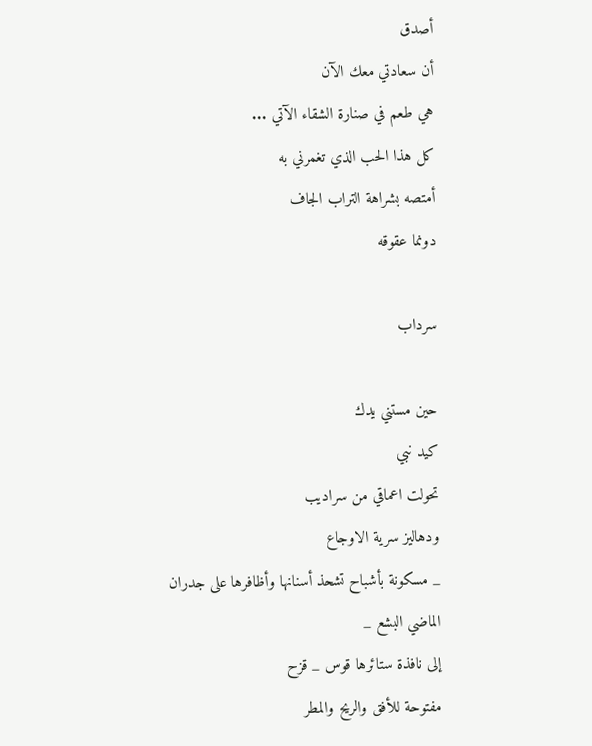أصدق
أن سعادتي معك الآن
هي طعم في صنارة الشقاء الآتي ...
كل هذا الحب الذي تغمرني به
أمتصه بشراهة التراب الجاف
دونما عقوقه

سرداب

حين مستني يدك
كيد نبي
تحولت اعماقي من سراديب
ودهاليز سرية الاوجاع
_ مسكونة بأشباح تشحذ أسنانها وأظافرها على جدران
الماضي البشع _
إلى نافذة ستائرها قوس _ قزح
مفتوحة للأفق والريح والمطر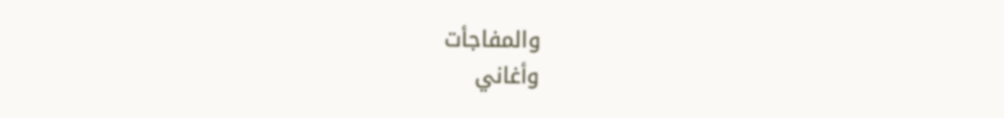والمفاجأت
وأغاني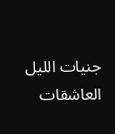جنيات الليل العاشقات